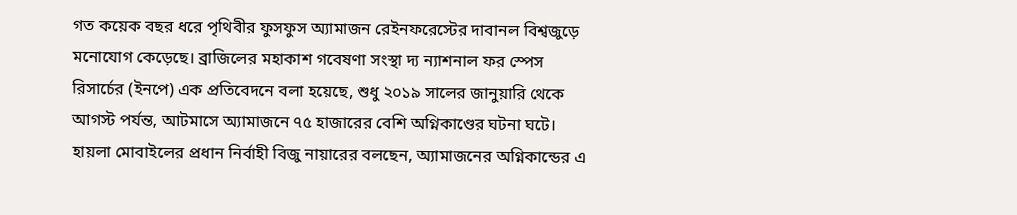গত কয়েক বছর ধরে পৃথিবীর ফুসফুস অ্যামাজন রেইনফরেস্টের দাবানল বিশ্বজুড়ে মনোযোগ কেড়েছে। ব্রাজিলের মহাকাশ গবেষণা সংস্থা দ্য ন্যাশনাল ফর স্পেস রিসার্চের (ইনপে) এক প্রতিবেদনে বলা হয়েছে, শুধু ২০১৯ সালের জানুয়ারি থেকে আগস্ট পর্যন্ত, আটমাসে অ্যামাজনে ৭৫ হাজারের বেশি অগ্নিকাণ্ডের ঘটনা ঘটে। হায়লা মোবাইলের প্রধান নির্বাহী বিজু নায়ারের বলছেন, অ্যামাজনের অগ্নিকান্ডের এ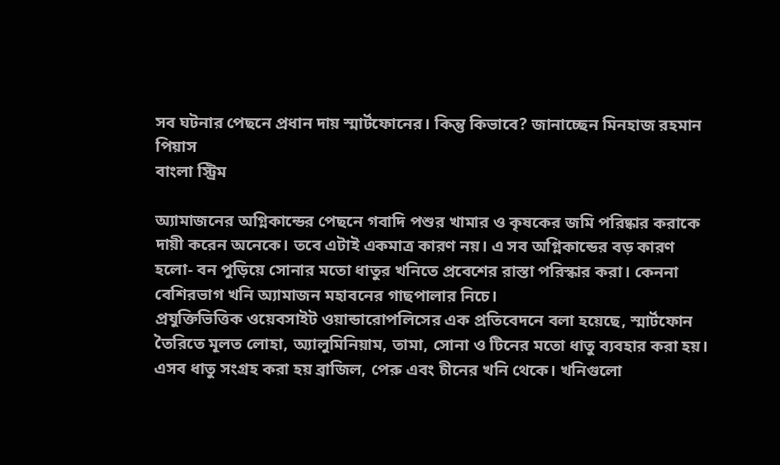সব ঘটনার পেছনে প্রধান দায় স্মার্টফোনের। কিন্তু কিভাবে? জানাচ্ছেন মিনহাজ রহমান পিয়াস
বাংলা স্ট্রিম

অ্যামাজনের অগ্নিকান্ডের পেছনে গবাদি পশুর খামার ও কৃষকের জমি পরিষ্কার করাকে দায়ী করেন অনেকে। তবে এটাই একমাত্র কারণ নয়। এ সব অগ্নিকান্ডের বড় কারণ হলো- বন পুড়িয়ে সোনার মতো ধাতুর খনিতে প্রবেশের রাস্তা পরিস্কার করা। কেননা বেশিরভাগ খনি অ্যামাজন মহাবনের গাছপালার নিচে।
প্রযুক্তিভিত্তিক ওয়েবসাইট ওয়ান্ডারোপলিসের এক প্রতিবেদনে বলা হয়েছে, স্মার্টফোন তৈরিতে মূলত লোহা, অ্যালুমিনিয়াম, তামা, সোনা ও টিনের মতো ধাতু ব্যবহার করা হয়। এসব ধাতু সংগ্রহ করা হয় ব্রাজিল, পেরু এবং চীনের খনি থেকে। খনিগুলো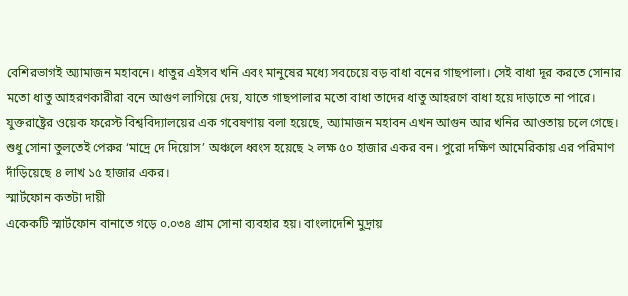বেশিরভাগই অ্যামাজন মহাবনে। ধাতুর এইসব খনি এবং মানুষের মধ্যে সবচেয়ে বড় বাধা বনের গাছপালা। সেই বাধা দূর করতে সোনার মতো ধাতু আহরণকারীরা বনে আগুণ লাগিয়ে দেয়, যাতে গাছপালার মতো বাধা তাদের ধাতু আহরণে বাধা হয়ে দাড়াতে না পারে।
যুক্তরাষ্ট্রের ওয়েক ফরেস্ট বিশ্ববিদ্যালয়ের এক গবেষণায় বলা হয়েছে, অ্যামাজন মহাবন এখন আগুন আর খনির আওতায় চলে গেছে। শুধু সোনা তুলতেই পেরুর ‘মাদ্রে দে দিয়োস’ অঞ্চলে ধ্বংস হয়েছে ২ লক্ষ ৫০ হাজার একর বন। পুরো দক্ষিণ আমেরিকায় এর পরিমাণ দাঁড়িয়েছে ৪ লাখ ১৫ হাজার একর।
স্মার্টফোন কতটা দায়ী
একেকটি স্মার্টফোন বানাতে গড়ে ০.০৩৪ গ্রাম সোনা ব্যবহার হয়। বাংলাদেশি মুদ্রায়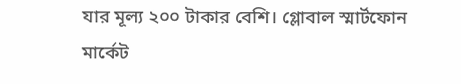যার মূল্য ২০০ টাকার বেশি। গ্লোবাল স্মার্টফোন মার্কেট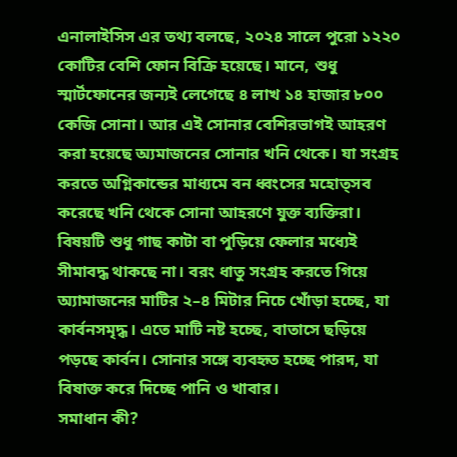এনালাইসিস এর তথ্য বলছে, ২০২৪ সালে পুরো ১২২০ কোটির বেশি ফোন বিক্রি হয়েছে। মানে, শুধু স্মার্টফোনের জন্যই লেগেছে ৪ লাখ ১৪ হাজার ৮০০ কেজি সোনা। আর এই সোনার বেশিরভাগই আহরণ করা হয়েছে অ্যমাজনের সোনার খনি থেকে। যা সংগ্রহ করতে অগ্নিকান্ডের মাধ্যমে বন ধ্বংসের মহোত্সব করেছে খনি থেকে সোনা আহরণে যুক্ত ব্যক্তিরা।
বিষয়টি শুধু গাছ কাটা বা পুড়িয়ে ফেলার মধ্যেই সীমাবদ্ধ থাকছে না। বরং ধাতু সংগ্রহ করতে গিয়ে অ্যামাজনের মাটির ২–৪ মিটার নিচে খোঁড়া হচ্ছে, যা কার্বনসমৃদ্ধ। এতে মাটি নষ্ট হচ্ছে, বাতাসে ছড়িয়ে পড়ছে কার্বন। সোনার সঙ্গে ব্যবহৃত হচ্ছে পারদ, যা বিষাক্ত করে দিচ্ছে পানি ও খাবার।
সমাধান কী?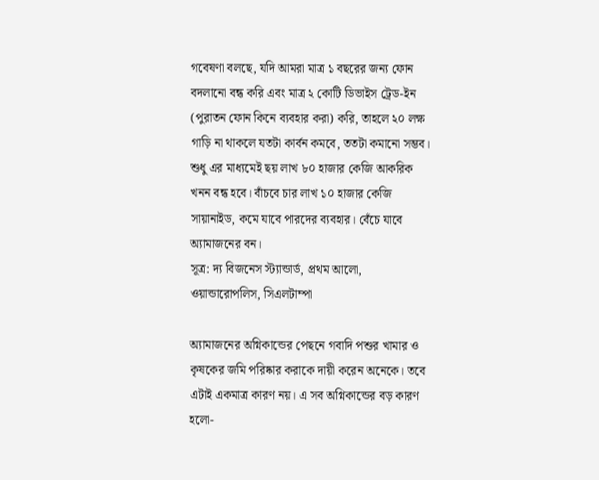গবেষণা বলছে, যদি আমরা মাত্র ১ বছরের জন্য ফোন বদলানো বন্ধ করি এবং মাত্র ২ কোটি ডিভাইস ট্রেড-ইন (পুরাতন ফোন কিনে ব্যবহার করা) করি, তাহলে ২০ লক্ষ গাড়ি না থাকলে যতটা কার্বন কমবে, ততটা কমানো সম্ভব। শুধু এর মাধ্যমেই ছয় লাখ ৮০ হাজার কেজি আকরিক খনন বন্ধ হবে। বাঁচবে চার লাখ ১০ হাজার কেজি সায়ানাইড, কমে যাবে পারদের ব্যবহার। বেঁচে যাবে অ্যামাজনের বন।
সূত্র: দ্য বিজনেস স্ট্যান্ডার্ড, প্রথম আলো, ওয়ান্ডারোপলিস, সিএলটাম্পা

অ্যামাজনের অগ্নিকান্ডের পেছনে গবাদি পশুর খামার ও কৃষকের জমি পরিষ্কার করাকে দায়ী করেন অনেকে। তবে এটাই একমাত্র কারণ নয়। এ সব অগ্নিকান্ডের বড় কারণ হলো-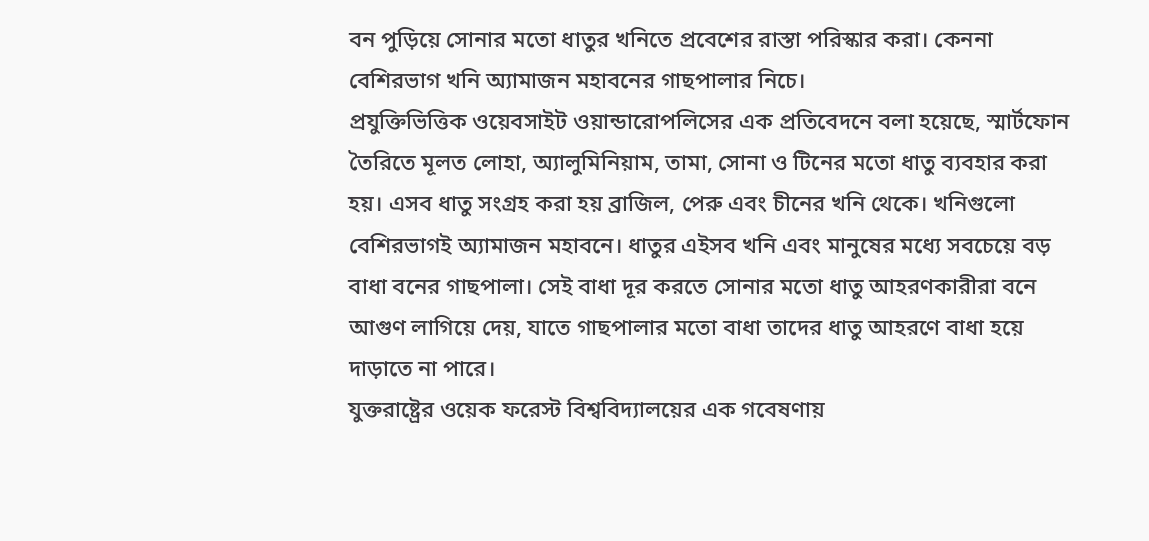বন পুড়িয়ে সোনার মতো ধাতুর খনিতে প্রবেশের রাস্তা পরিস্কার করা। কেননা বেশিরভাগ খনি অ্যামাজন মহাবনের গাছপালার নিচে।
প্রযুক্তিভিত্তিক ওয়েবসাইট ওয়ান্ডারোপলিসের এক প্রতিবেদনে বলা হয়েছে, স্মার্টফোন তৈরিতে মূলত লোহা, অ্যালুমিনিয়াম, তামা, সোনা ও টিনের মতো ধাতু ব্যবহার করা হয়। এসব ধাতু সংগ্রহ করা হয় ব্রাজিল, পেরু এবং চীনের খনি থেকে। খনিগুলো বেশিরভাগই অ্যামাজন মহাবনে। ধাতুর এইসব খনি এবং মানুষের মধ্যে সবচেয়ে বড় বাধা বনের গাছপালা। সেই বাধা দূর করতে সোনার মতো ধাতু আহরণকারীরা বনে আগুণ লাগিয়ে দেয়, যাতে গাছপালার মতো বাধা তাদের ধাতু আহরণে বাধা হয়ে দাড়াতে না পারে।
যুক্তরাষ্ট্রের ওয়েক ফরেস্ট বিশ্ববিদ্যালয়ের এক গবেষণায়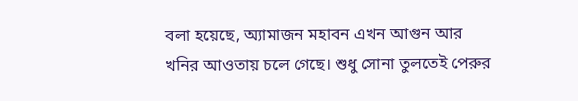বলা হয়েছে, অ্যামাজন মহাবন এখন আগুন আর খনির আওতায় চলে গেছে। শুধু সোনা তুলতেই পেরুর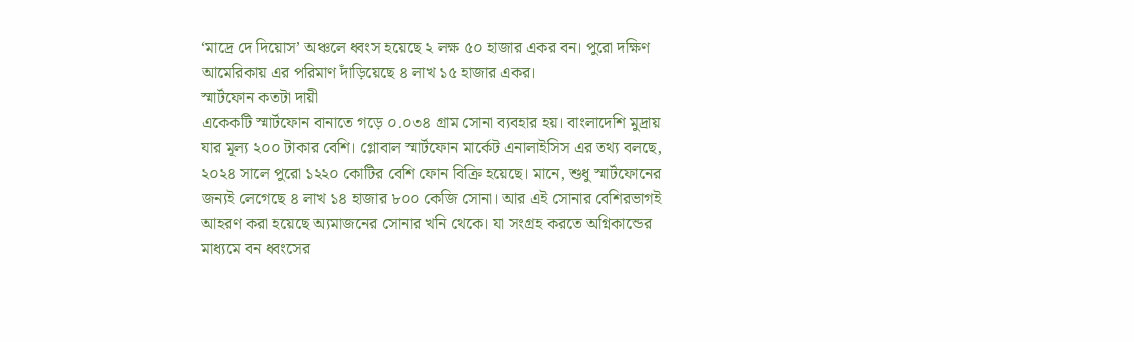‘মাদ্রে দে দিয়োস’ অঞ্চলে ধ্বংস হয়েছে ২ লক্ষ ৫০ হাজার একর বন। পুরো দক্ষিণ আমেরিকায় এর পরিমাণ দাঁড়িয়েছে ৪ লাখ ১৫ হাজার একর।
স্মার্টফোন কতটা দায়ী
একেকটি স্মার্টফোন বানাতে গড়ে ০.০৩৪ গ্রাম সোনা ব্যবহার হয়। বাংলাদেশি মুদ্রায় যার মূল্য ২০০ টাকার বেশি। গ্লোবাল স্মার্টফোন মার্কেট এনালাইসিস এর তথ্য বলছে, ২০২৪ সালে পুরো ১২২০ কোটির বেশি ফোন বিক্রি হয়েছে। মানে, শুধু স্মার্টফোনের জন্যই লেগেছে ৪ লাখ ১৪ হাজার ৮০০ কেজি সোনা। আর এই সোনার বেশিরভাগই আহরণ করা হয়েছে অ্যমাজনের সোনার খনি থেকে। যা সংগ্রহ করতে অগ্নিকান্ডের মাধ্যমে বন ধ্বংসের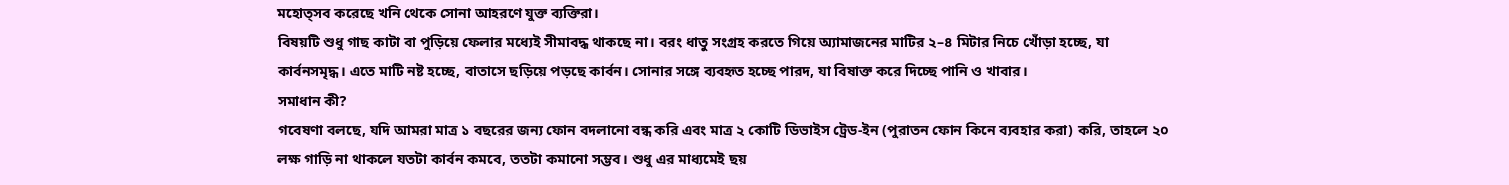মহোত্সব করেছে খনি থেকে সোনা আহরণে যুক্ত ব্যক্তিরা।
বিষয়টি শুধু গাছ কাটা বা পুড়িয়ে ফেলার মধ্যেই সীমাবদ্ধ থাকছে না। বরং ধাতু সংগ্রহ করতে গিয়ে অ্যামাজনের মাটির ২–৪ মিটার নিচে খোঁড়া হচ্ছে, যা কার্বনসমৃদ্ধ। এতে মাটি নষ্ট হচ্ছে, বাতাসে ছড়িয়ে পড়ছে কার্বন। সোনার সঙ্গে ব্যবহৃত হচ্ছে পারদ, যা বিষাক্ত করে দিচ্ছে পানি ও খাবার।
সমাধান কী?
গবেষণা বলছে, যদি আমরা মাত্র ১ বছরের জন্য ফোন বদলানো বন্ধ করি এবং মাত্র ২ কোটি ডিভাইস ট্রেড-ইন (পুরাতন ফোন কিনে ব্যবহার করা) করি, তাহলে ২০ লক্ষ গাড়ি না থাকলে যতটা কার্বন কমবে, ততটা কমানো সম্ভব। শুধু এর মাধ্যমেই ছয়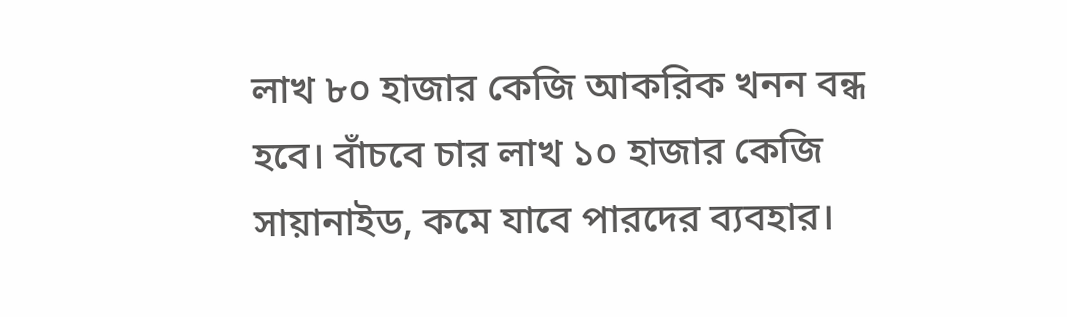লাখ ৮০ হাজার কেজি আকরিক খনন বন্ধ হবে। বাঁচবে চার লাখ ১০ হাজার কেজি সায়ানাইড, কমে যাবে পারদের ব্যবহার।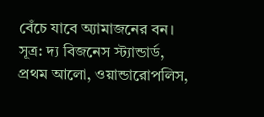বেঁচে যাবে অ্যামাজনের বন।
সূত্র: দ্য বিজনেস স্ট্যান্ডার্ড, প্রথম আলো, ওয়ান্ডারোপলিস,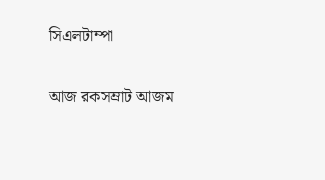সিএলটাম্পা

আজ রকসম্রাট আজম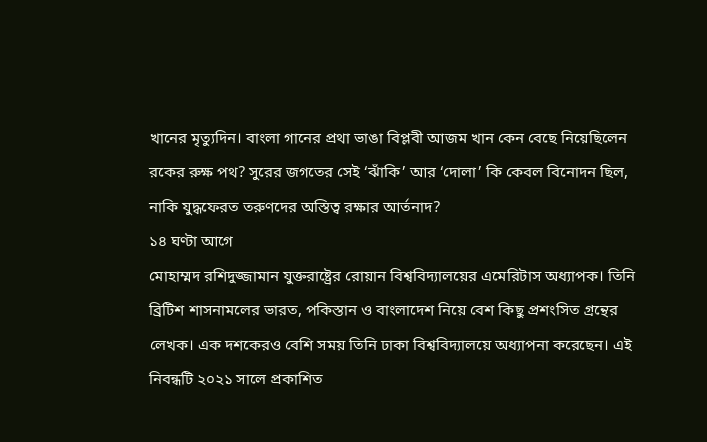খানের মৃত্যুদিন। বাংলা গানের প্রথা ভাঙা বিপ্লবী আজম খান কেন বেছে নিয়েছিলেন রকের রুক্ষ পথ? সুরের জগতের সেই ‘ঝাঁকি’ আর ‘দোলা’ কি কেবল বিনোদন ছিল, নাকি যুদ্ধফেরত তরুণদের অস্তিত্ব রক্ষার আর্তনাদ?
১৪ ঘণ্টা আগে
মোহাম্মদ রশিদুজ্জামান যুক্তরাষ্ট্রের রোয়ান বিশ্ববিদ্যালয়ের এমেরিটাস অধ্যাপক। তিনি ব্রিটিশ শাসনামলের ভারত, পকিস্তান ও বাংলাদেশ নিয়ে বেশ কিছু প্রশংসিত গ্রন্থের লেখক। এক দশকেরও বেশি সময় তিনি ঢাকা বিশ্ববিদ্যালয়ে অধ্যাপনা করেছেন। এই নিবন্ধটি ২০২১ সালে প্রকাশিত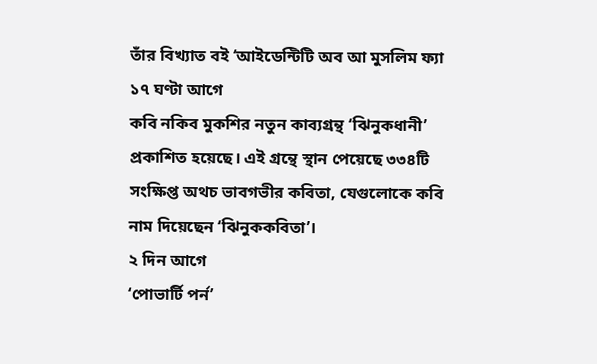তাঁর বিখ্যাত বই ‘আইডেন্টিটি অব আ মুসলিম ফ্যা
১৭ ঘণ্টা আগে
কবি নকিব মুকশির নতুন কাব্যগ্রন্থ ‘ঝিনুকধানী’ প্রকাশিত হয়েছে। এই গ্রন্থে স্থান পেয়েছে ৩৩৪টি সংক্ষিপ্ত অথচ ভাবগভীর কবিতা, যেগুলোকে কবি নাম দিয়েছেন ‘ঝিনুককবিতা’।
২ দিন আগে
‘পোভার্টি পর্ন’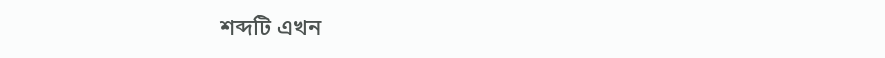শব্দটি এখন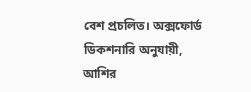বেশ প্রচলিত। অক্সফোর্ড ডিকশনারি অনুযায়ী, আশির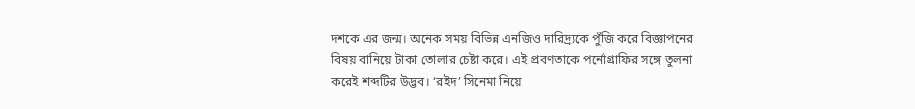দশকে এর জন্ম। অনেক সময় বিভিন্ন এনজিও দারিদ্র্যকে পুঁজি করে বিজ্ঞাপনের বিষয় বানিয়ে টাকা তোলার চেষ্টা করে। এই প্রবণতাকে পর্নোগ্রাফির সঙ্গে তুলনা করেই শব্দটির উদ্ভব। ‘রইদ’ সিনেমা নিয়ে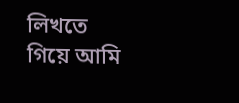লিখতে গিয়ে আমি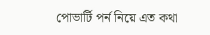পোভার্টি পর্ন নিয়ে এত কথা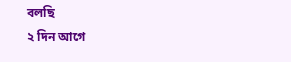বলছি
২ দিন আগে